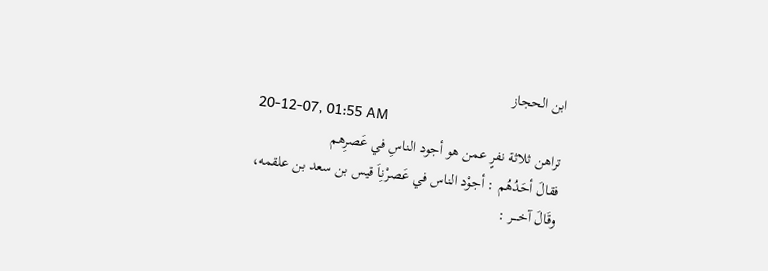ابن الحجاز
20-12-07, 01:55 AM
تراھن ثلاثة نفرٍ عمن ھو أجود الناسِ في عَصرِھم
فقالَ أحَدُھُم : أجوْد الناس في عَصرْنِاَ قیس بن سعد بن علقمه،
وقَالَ آخــــر :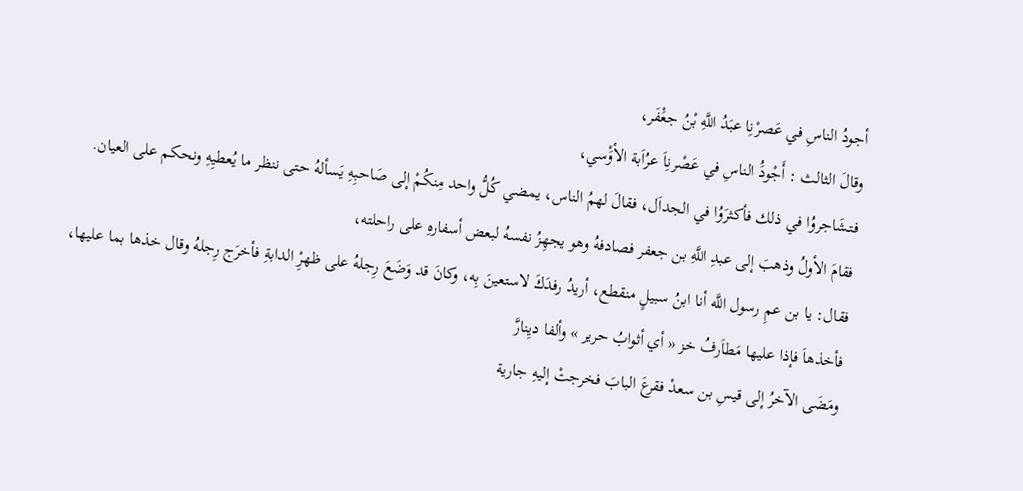أجودُ الناسِ في عَصرْنِا عبَدُ اللَّهِ بْنُ جعَْفَر،
وقالَ الثالث : أَجْودَُ الناسِ في عَصْرنِاَ عرُاَبة الأوَْسي،
فتـشَاجروُا في ذلك فأكثرَوُا في الجداَل، فقالَ لھمُ الناس، يمضي كُلُّ واحد مِنكُمْ إلى صَاحبِهِ يَسألهُ حتى ننظر ما يُعطیِهِ ونحكم على العیان.
فقامَ الأولُ وذھبَ إلى عبدِ اللَّهِ بن جعفر فصادفهُ وھو يجھِزُ نفسهُ لبعض أسفارهِ على راحلته،
فقال: يا بن عمِ رسول اللَّه أنا ابنُ سبیلٍ منقطع، أريدُ رفدَكَ لاستعینَ بِه، وكانَ قد وَضَعَ رِجلهُ على ظھرِْ الدابةِ فأخرَج رِجلهُ وقال خذھا بما علیھا، فأخذھاَ فإذا علیھا مَطاَرفُ خز « أي أثوابُ حرير » وألفا ديِنارَّ
ومَضَى الآخرُ إلى قیسِ بن سعدْ فقرعَ البابَ فخرجتْ إلیهِ جارية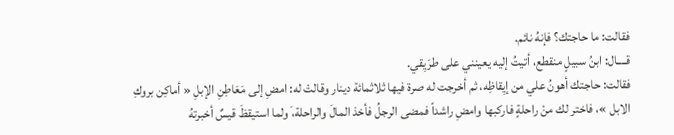فقالت: ما حاجتك؟ فإنهُ نائم.
قــــال: ابنُ سبیلٍ منقطع، أتیتُ إلیه يعینني على طرَيِقي.
فقالت: حاجتك أھونُ علي من إيِقاظِه، ثم أخرجت له صرة فیھا ثلاثمائة دينار وقالتْ له: امضِ إلى مَعَاطِنِ الإبلِ « أماكِن بروكِ الابل »، فاختر لك منْ راحلةٍ فاركبھا وامضِ راشداً فمضى الرجلُ فأخذ المالَ والراحلة،َ ولما استیقظَ قیسٌ أخبرتهُ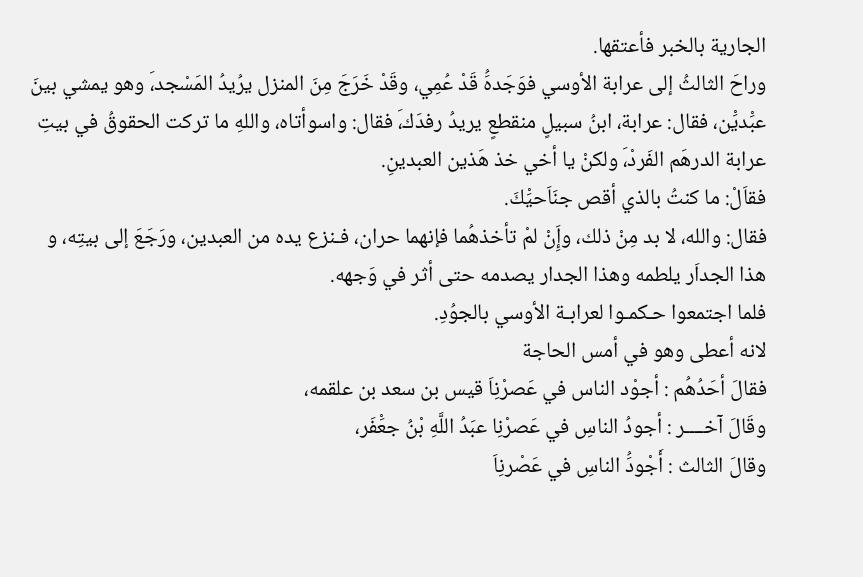الجارية بالخبر فأعتقھا.
وراحَ الثالثُ إلى عرابة الأوسي فوَجَدهَُ قَدْ عُمِي، وقَدْ خَرَجَ مِنَ المنزل يرُيدُ المَسْجد،َ وھو يمشي بینَ عبَْديَْن، فقال: عرابة، ابنُ سبیلٍ منقطعٍ يريدُ رفدَك،َ فقال: واسوأتاه، واللهِ ما تركت الحقوقُ في بیتِ عرابة الدرھَم الفَردْ،َ ولكنْ يا أخي خذ ھَذين العبدينِ.
فقاَلْ: ما كنتُ بالذي أقص جنَاَحیَْكَ.
فقال: والله، لا بد مِنْ ذلك، وإَِنْ لمْ تأخذھُما فإنھما حران، فـنزع يده من العبدين، ورَجَعَ إلى بیتِه، و ھذا الجداَر يلطمه وھذا الجدار يصدمه حتى أثر في وَجھه.
فلما اجتمعوا حـكمـوا لعرابـة الأوسي بالجوُدِ.
لانه أعطى وهو في أمس الحاجة
فقالَ أحَدُھُم : أجوْد الناس في عَصرْنِاَ قیس بن سعد بن علقمه،
وقَالَ آخــــر : أجودُ الناسِ في عَصرْنِا عبَدُ اللَّهِ بْنُ جعَْفَر،
وقالَ الثالث : أَجْودَُ الناسِ في عَصْرنِاَ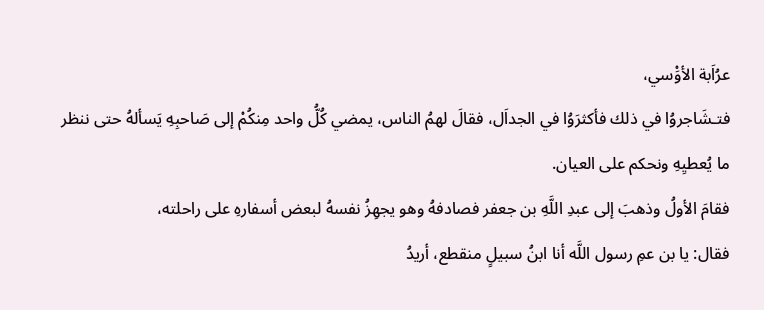عرُاَبة الأوَْسي،
فتـشَاجروُا في ذلك فأكثرَوُا في الجداَل، فقالَ لھمُ الناس، يمضي كُلُّ واحد مِنكُمْ إلى صَاحبِهِ يَسألهُ حتى ننظر ما يُعطیِهِ ونحكم على العیان.
فقامَ الأولُ وذھبَ إلى عبدِ اللَّهِ بن جعفر فصادفهُ وھو يجھِزُ نفسهُ لبعض أسفارهِ على راحلته،
فقال: يا بن عمِ رسول اللَّه أنا ابنُ سبیلٍ منقطع، أريدُ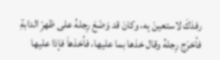رفدَكَ لاستعینَ بِه، وكانَ قد وَضَعَ رِجلهُ على ظھرِْ الدابةِ فأخرَج رِجلهُ وقال خذھا بما علیھا، فأخذھاَ فإذا علیھا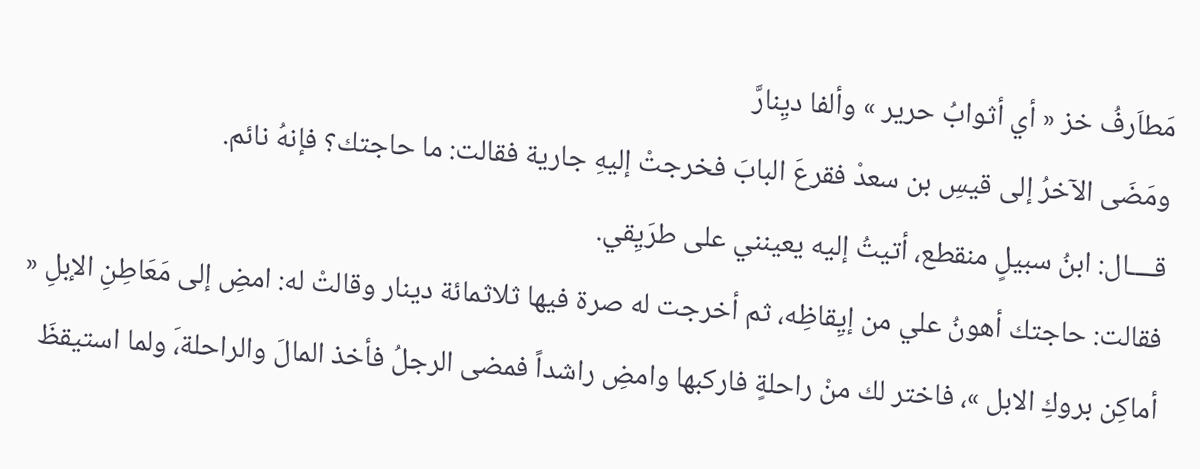مَطاَرفُ خز « أي أثوابُ حرير » وألفا ديِنارَّ
ومَضَى الآخرُ إلى قیسِ بن سعدْ فقرعَ البابَ فخرجتْ إلیهِ جارية فقالت: ما حاجتك؟ فإنهُ نائم.
قــــال: ابنُ سبیلٍ منقطع، أتیتُ إلیه يعینني على طرَيِقي.
فقالت: حاجتك أھونُ علي من إيِقاظِه، ثم أخرجت له صرة فیھا ثلاثمائة دينار وقالتْ له: امضِ إلى مَعَاطِنِ الإبلِ « أماكِن بروكِ الابل »، فاختر لك منْ راحلةٍ فاركبھا وامضِ راشداً فمضى الرجلُ فأخذ المالَ والراحلة،َ ولما استیقظَ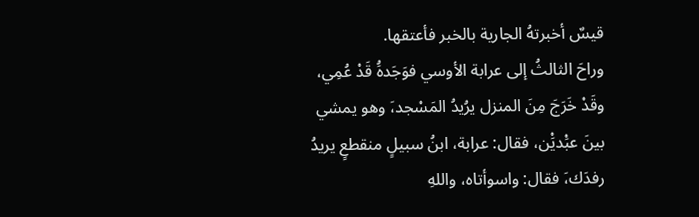قیسٌ أخبرتهُ الجارية بالخبر فأعتقھا.
وراحَ الثالثُ إلى عرابة الأوسي فوَجَدهَُ قَدْ عُمِي، وقَدْ خَرَجَ مِنَ المنزل يرُيدُ المَسْجد،َ وھو يمشي بینَ عبَْديَْن، فقال: عرابة، ابنُ سبیلٍ منقطعٍ يريدُ رفدَك،َ فقال: واسوأتاه، واللهِ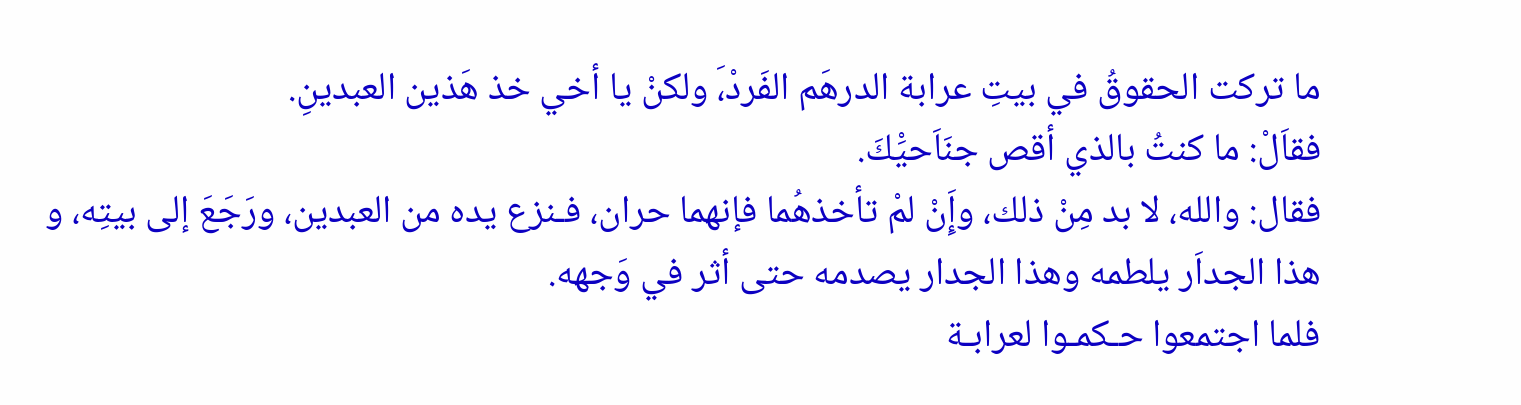ما تركت الحقوقُ في بیتِ عرابة الدرھَم الفَردْ،َ ولكنْ يا أخي خذ ھَذين العبدينِ.
فقاَلْ: ما كنتُ بالذي أقص جنَاَحیَْكَ.
فقال: والله، لا بد مِنْ ذلك، وإَِنْ لمْ تأخذھُما فإنھما حران، فـنزع يده من العبدين، ورَجَعَ إلى بیتِه، و ھذا الجداَر يلطمه وھذا الجدار يصدمه حتى أثر في وَجھه.
فلما اجتمعوا حـكمـوا لعرابـة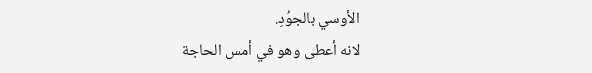الأوسي بالجوُدِ.
لانه أعطى وهو في أمس الحاجة